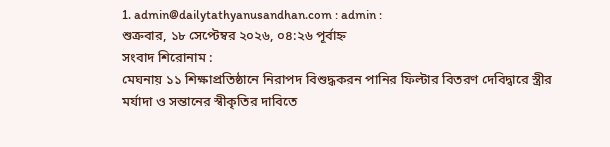1. admin@dailytathyanusandhan.com : admin :
শুক্রবার, ১৮ সেপ্টেম্বর ২০২৬, ০৪:২৬ পূর্বাহ্ন
সংবাদ শিরোনাম :
মেঘনায় ১১ শিক্ষাপ্রতিষ্ঠানে নিরাপদ বিশুদ্ধকরন পানির ফিল্টার বিতরণ দেবিদ্বারে স্ত্রীর মর্যাদা ও সন্তানের স্বীকৃতির দাবিতে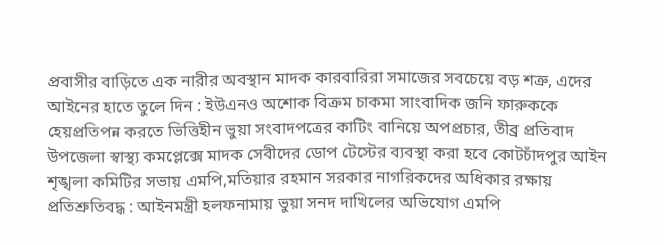প্রবাসীর বাড়িতে এক নারীর অবস্থান মাদক কারবারিরা সমাজের সবচেয়ে বড় শত্রু, এদের আইনের হাতে তুলে দিন : ইউএনও অশোক বিক্রম চাকমা সাংবাদিক জনি ফারুককে হেয়প্রতিপন্ন করতে ভিত্তিহীন ভুয়া সংবাদপত্রের কাটিং বানিয়ে অপপ্রচার, তীব্র প্রতিবাদ উপজেলা স্বাস্থ্য কমপ্লেক্সে মাদক সেবীদের ডোপ টেস্টের ব্যবস্থা করা হবে কোটচাঁদপুর আইন শৃঙ্খলা কমিটির সভায় এমপি,মতিয়ার রহমান সরকার নাগরিকদের অধিকার রক্ষায় প্রতিশ্রুতিবদ্ধ : আইনমন্ত্রী হলফনামায় ভুয়া সনদ দাখিলের অভিযোগ এমপি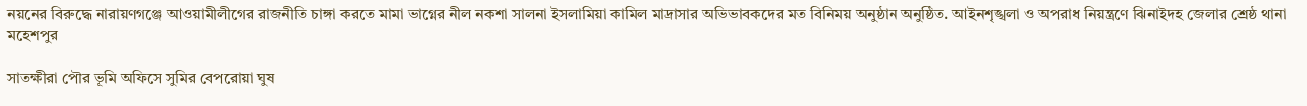নয়নের বিরুদ্ধে নারায়ণগঞ্জে আওয়ামীলীগের রাজনীতি চাঙ্গা করতে মামা ভাগ্নের নীল নকশা সালনা ইসলামিয়া কামিল মাদ্রাসার অভিভাবকদের মত বিনিময় অনুষ্ঠান অনুষ্ঠিত. আইনশৃঙ্খলা ও অপরাধ নিয়ন্ত্রণে ঝিনাইদহ জেলার শ্রেষ্ঠ থানা মহেশপুর

সাতক্ষীরা পৌর ভূমি অফিসে সুমির বেপরোয়া ঘুষ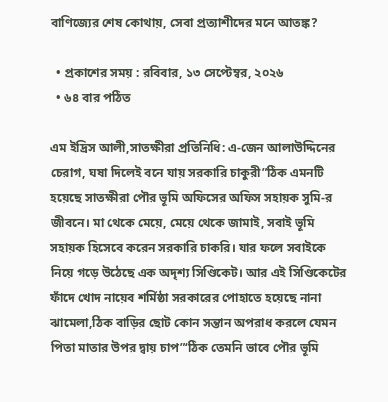বাণিজ্যের শেষ কোথায়, সেবা প্রত্যাশীদের মনে আতঙ্ক?

  • প্রকাশের সময় : রবিবার, ১৩ সেপ্টেম্বর, ২০২৬
  • ৬৪ বার পঠিত

এম ইদ্রিস আলী,সাতক্ষীরা প্রতিনিধি: এ-জেন আলাউদ্দিনের চেরাগ, ঘষা দিলেই বনে যায় সরকারি চাকুরী”ঠিক এমনটি হয়েছে সাতক্ষীরা পৌর ভূমি অফিসের অফিস সহায়ক সুমি-র জীবনে। মা থেকে মেয়ে, মেয়ে থেকে জামাই, সবাই ভূমি সহায়ক হিসেবে করেন সরকারি চাকরি। যার ফলে সবাইকে নিয়ে গড়ে উঠেছে এক অদৃশ্য সিণ্ডিকেট। আর এই সিণ্ডিকেটের ফাঁদে খোদ নায়েব শর্মিষ্ঠা সরকারের পোহাতে হয়েছে নানা ঝামেলা,ঠিক বাড়ির ছোট কোন সন্তান অপরাধ করলে যেমন পিতা মাতার উপর দ্বায় চাপ”‘ঠিক তেমনি ভাবে পৌর ভূমি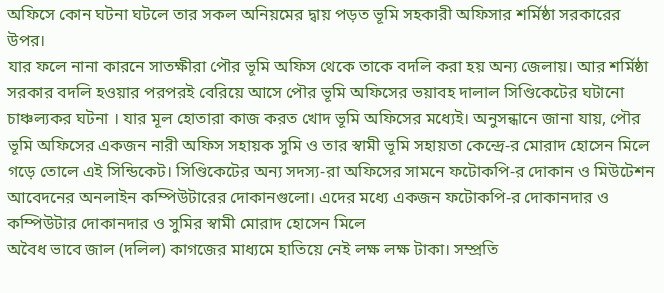অফিসে কোন ঘটনা ঘটলে তার সকল অনিয়মের দ্বায় পড়ত ভূমি সহকারী অফিসার শর্মিষ্ঠা সরকারের উপর।
যার ফলে নানা কারনে সাতক্ষীরা পৌর ভূমি অফিস থেকে তাকে বদলি করা হয় অন্য জেলায়। আর শর্মিষ্ঠা সরকার বদলি হওয়ার পরপরই বেরিয়ে আসে পৌর ভূমি অফিসের ভয়াবহ দালাল সিণ্ডিকেটের ঘটানো চাঞ্চল্যকর ঘটনা । যার মূল হোতারা কাজ করত খোদ ভূমি অফিসের মধ্যেই। অনুসন্ধানে জানা যায়, পৌর ভূমি অফিসের একজন নারী অফিস সহায়ক সুমি ও তার স্বামী ভূমি সহায়তা কেন্দ্রে-র মোরাদ হোসেন মিলে গড়ে তোলে এই সিন্ডিকেট। সিণ্ডিকেটের অন্য সদস্য-রা অফিসের সামনে ফটোকপি-র দোকান ও মিউটেশন আবেদনের অনলাইন কম্পিউটারের দোকানগুলো। এদের মধ্যে একজন ফটোকপি-র দোকানদার ও কম্পিউটার দোকানদার ও সুমির স্বামী মোরাদ হোসেন মিলে
অবৈধ ভাবে জাল (দলিল) কাগজের মাধ্যমে হাতিয়ে নেই লক্ষ লক্ষ টাকা। সম্প্রতি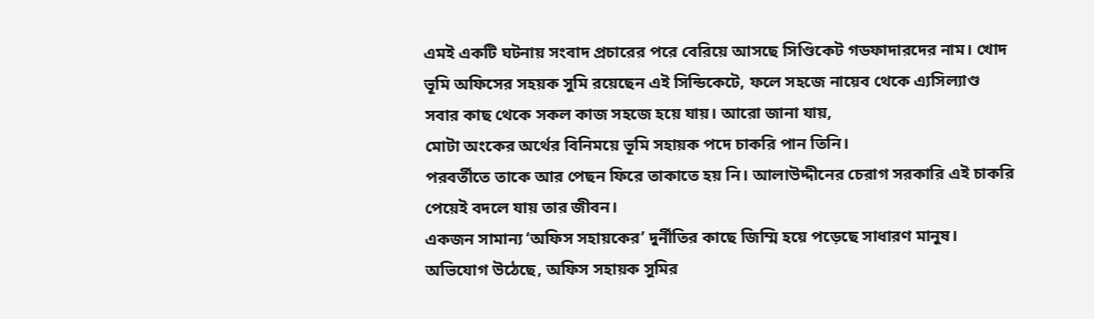এমই একটি ঘটনায় সংবাদ প্রচারের পরে বেরিয়ে আসছে সিণ্ডিকেট গডফাদারদের নাম। খোদ ভূমি অফিসের সহয়ক সুমি রয়েছেন এই সিন্ডিকেটে, ফলে সহজে নায়েব থেকে এ্যসিল্যাণ্ড সবার কাছ থেকে সকল কাজ সহজে হয়ে যায়। আরো জানা যায়,
মোটা অংকের অর্থের বিনিময়ে ভূমি সহায়ক পদে চাকরি পান তিনি।
পরবর্তীতে তাকে আর পেছন ফিরে তাকাতে হয় নি। আলাউদ্দীনের চেরাগ সরকারি এই চাকরি পেয়েই বদলে যায় তার জীবন।
একজন সামান্য ‘অফিস সহায়কের’ দুর্নীতির কাছে জিম্মি হয়ে পড়েছে সাধারণ মানুষ। অভিযোগ উঠেছে, অফিস সহায়ক সুমির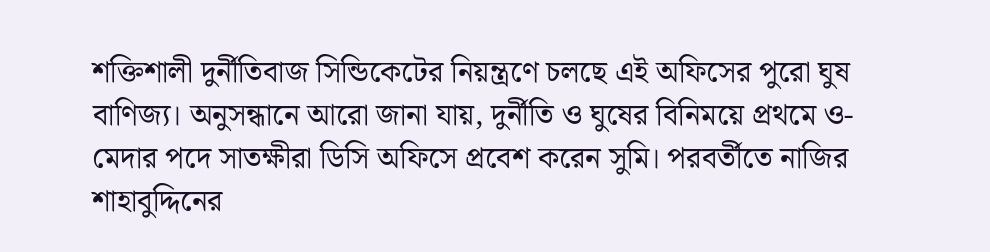শক্তিশালী দুর্নীতিবাজ সিন্ডিকেটের নিয়ন্ত্রণে চলছে এই অফিসের পুরো ঘুষ বাণিজ্য। অনুসন্ধানে আরো জানা যায়, দুর্নীতি ও ঘুষের বিনিময়ে প্রথমে ও-মেদার পদে সাতক্ষীরা ডিসি অফিসে প্রবেশ করেন সুমি। পরবর্তীতে নাজির শাহাবুদ্দিনের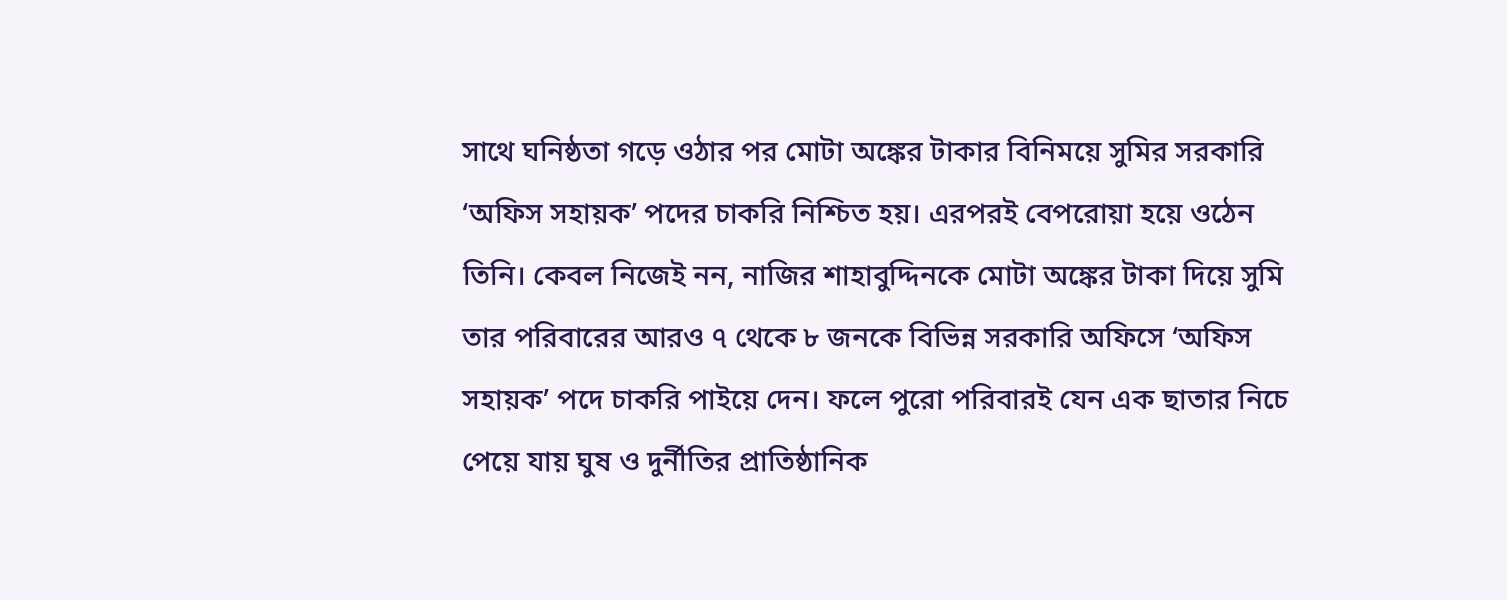সাথে ঘনিষ্ঠতা গড়ে ওঠার পর মোটা অঙ্কের টাকার বিনিময়ে সুমির সরকারি ‘অফিস সহায়ক’ পদের চাকরি নিশ্চিত হয়। এরপরই বেপরোয়া হয়ে ওঠেন তিনি। কেবল নিজেই নন, নাজির শাহাবুদ্দিনকে মোটা অঙ্কের টাকা দিয়ে সুমি তার পরিবারের আরও ৭ থেকে ৮ জনকে বিভিন্ন সরকারি অফিসে ‘অফিস সহায়ক’ পদে চাকরি পাইয়ে দেন। ফলে পুরো পরিবারই যেন এক ছাতার নিচে পেয়ে যায় ঘুষ ও দুর্নীতির প্রাতিষ্ঠানিক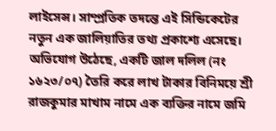লাইসেন্স। সাম্প্রতিক তদন্তে এই সিন্ডিকেটের নতুন এক জালিয়াতির তথ্য প্রকাশ্যে এসেছে। অভিযোগ উঠেছে, একটি জাল দলিল (নং ১৬২৩/০৭) তৈরি করে লাখ টাকার বিনিময়ে শ্রী রাজকুমার মাখাম নামে এক ব্যক্তির নামে জমি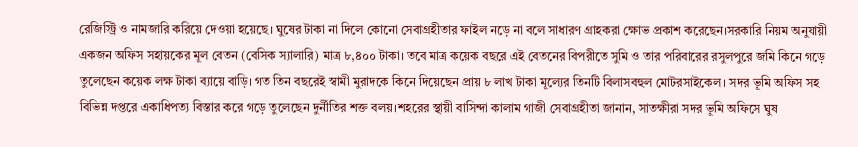রেজিস্ট্রি ও নামজারি করিয়ে দেওয়া হয়েছে। ঘুষের টাকা না দিলে কোনো সেবাগ্রহীতার ফাইল নড়ে না বলে সাধারণ গ্রাহকরা ক্ষোভ প্রকাশ করেছেন।সরকারি নিয়ম অনুযায়ী একজন অফিস সহায়কের মূল বেতন (বেসিক স্যালারি) মাত্র ৮,৪০০ টাকা। তবে মাত্র কয়েক বছরে এই বেতনের বিপরীতে সুমি ও তার পরিবারের রসুলপুরে জমি কিনে গড়ে তুলেছেন কয়েক লক্ষ টাকা ব্যায়ে বাড়ি। গত তিন বছরেই স্বামী মুরাদকে কিনে দিয়েছেন প্রায় ৮ লাখ টাকা মূল্যের তিনটি বিলাসবহুল মোটরসাইকেল। সদর ভূমি অফিস সহ বিভিন্ন দপ্তরে একাধিপত্য বিস্তার করে গড়ে তুলেছেন দুর্নীতির শক্ত বলয়।শহরের স্থায়ী বাসিন্দা কালাম গাজী সেবাগ্রহীতা জানান, সাতক্ষীরা সদর ভূমি অফিসে ঘুষ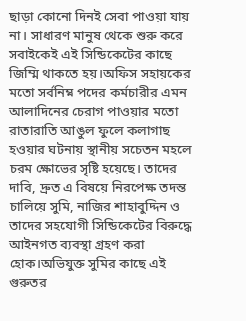ছাড়া কোনো দিনই সেবা পাওয়া যায় না। সাধারণ মানুষ থেকে শুরু করে সবাইকেই এই সিন্ডিকেটের কাছে জিম্মি থাকতে হয়।অফিস সহায়কের মতো সর্বনিম্ন পদের কর্মচারীর এমন আলাদিনের চেরাগ পাওয়ার মতো রাতারাতি আঙুল ফুলে কলাগাছ হওয়ার ঘটনায় স্থানীয় সচেতন মহলে চরম ক্ষোভের সৃষ্টি হয়েছে। তাদের দাবি, দ্রুত এ বিষয়ে নিরপেক্ষ তদন্ত চালিয়ে সুমি, নাজির শাহাবুদ্দিন ও তাদের সহযোগী সিন্ডিকেটের বিরুদ্ধে আইনগত ব্যবস্থা গ্রহণ করা হোক।অভিযুক্ত সুমির কাছে এই গুরুতর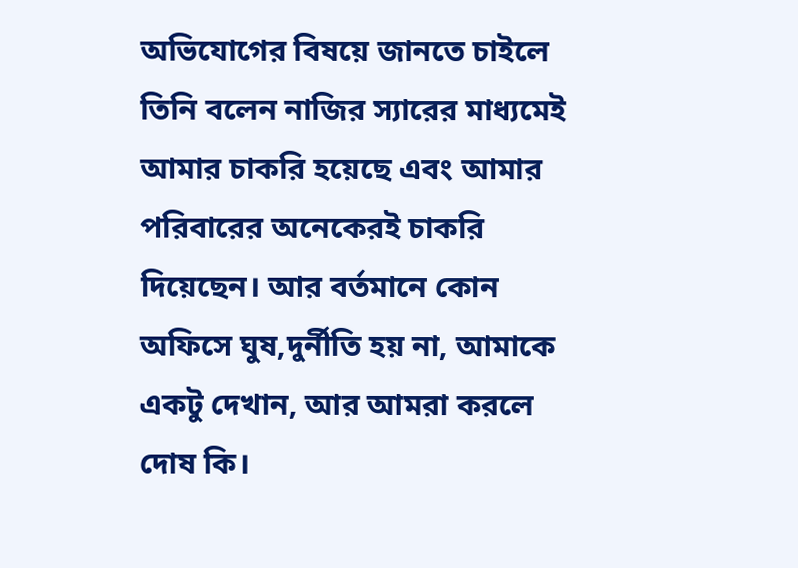অভিযোগের বিষয়ে জানতে চাইলে তিনি বলেন নাজির স্যারের মাধ্যমেই আমার চাকরি হয়েছে এবং আমার পরিবারের অনেকেরই চাকরি দিয়েছেন। আর বর্তমানে কোন অফিসে ঘুষ,দুর্নীতি হয় না, আমাকে একটু দেখান, আর আমরা করলে দোষ কি।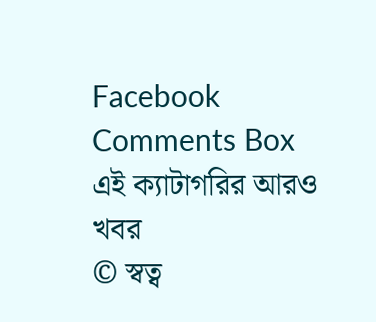Facebook Comments Box
এই ক্যাটাগরির আরও খবর
© স্বত্ব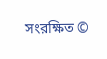সংরক্ষিত ©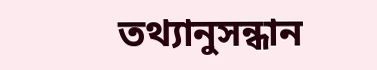তথ্যানুসন্ধান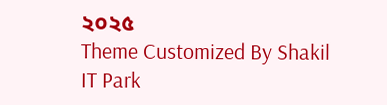২০২৫
Theme Customized By Shakil IT Park